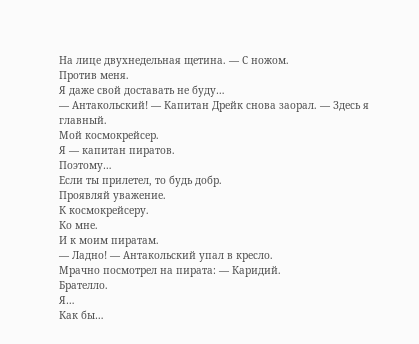На лице двухнедельная щетина. — С ножом.
Против меня.
Я даже свой доставать не буду…
— Антакольский! — Капитан Дрейк снова заорал. — Здесь я главный.
Мой космокрейсер.
Я — капитан пиратов.
Поэтому…
Если ты прилетел, то будь добр.
Проявляй уважение.
К космокрейсеру.
Ко мне.
И к моим пиратам.
— Ладно! — Антакольский упал в кресло.
Мрачно посмотрел на пирата: — Каридий.
Брателло.
Я…
Как бы…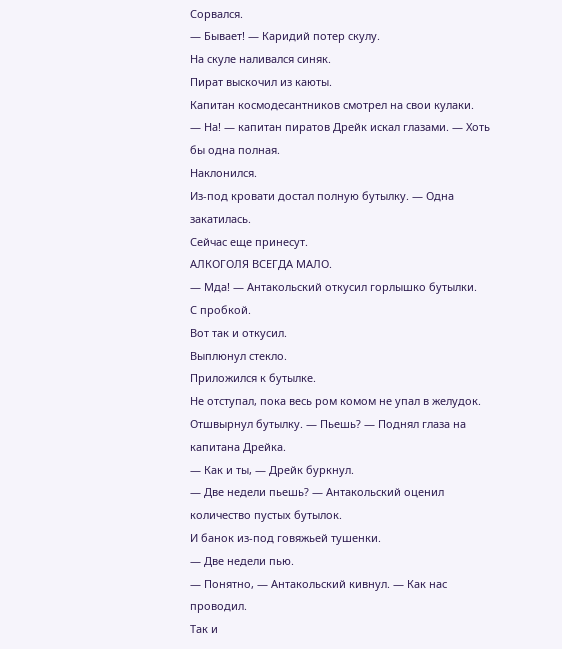Сорвался.
— Бывает! — Каридий потер скулу.
На скуле наливался синяк.
Пират выскочил из каюты.
Капитан космодесантников смотрел на свои кулаки.
— На! — капитан пиратов Дрейк искал глазами. — Хоть бы одна полная.
Наклонился.
Из-под кровати достал полную бутылку. — Одна закатилась.
Сейчас еще принесут.
АЛКОГОЛЯ ВСЕГДА МАЛО.
— Мда! — Антакольский откусил горлышко бутылки.
С пробкой.
Вот так и откусил.
Выплюнул стекло.
Приложился к бутылке.
Не отступал, пока весь ром комом не упал в желудок.
Отшвырнул бутылку. — Пьешь? — Поднял глаза на капитана Дрейка.
— Как и ты, — Дрейк буркнул.
— Две недели пьешь? — Антакольский оценил количество пустых бутылок.
И банок из-под говяжьей тушенки.
— Две недели пью.
— Понятно, — Антакольский кивнул. — Как нас проводил.
Так и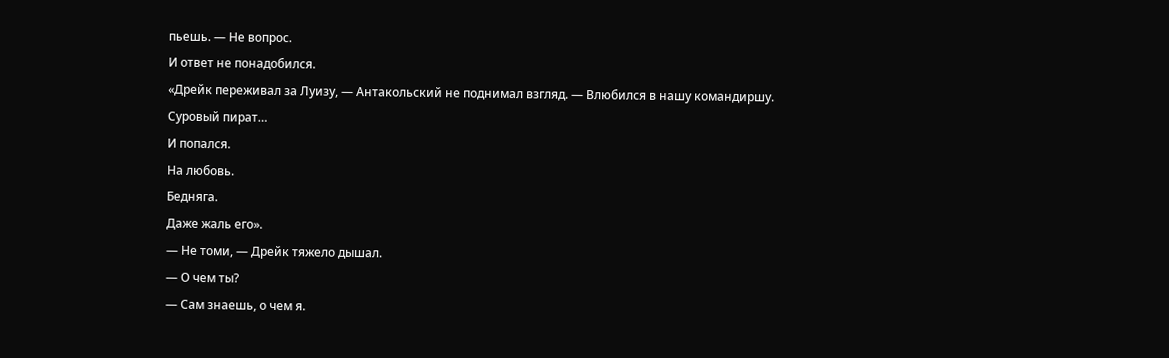пьешь. — Не вопрос.
И ответ не понадобился.
«Дрейк переживал за Луизу, — Антакольский не поднимал взгляд. — Влюбился в нашу командиршу.
Суровый пират…
И попался.
На любовь.
Бедняга.
Даже жаль его».
— Не томи, — Дрейк тяжело дышал.
— О чем ты?
— Сам знаешь, о чем я.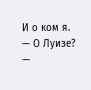И о ком я.
— О Луизе? —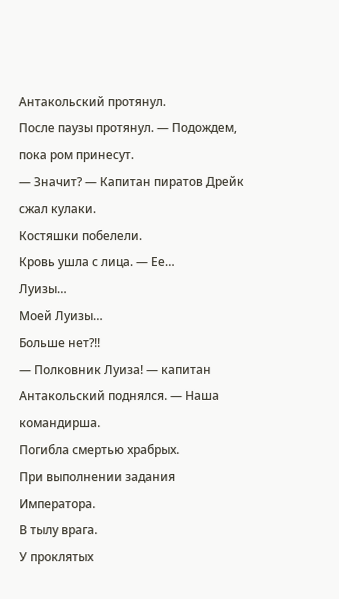Антакольский протянул.
После паузы протянул. — Подождем, пока ром принесут.
— Значит? — Капитан пиратов Дрейк сжал кулаки.
Костяшки побелели.
Кровь ушла с лица. — Ее…
Луизы…
Моей Луизы…
Больше нет?!!
— Полковник Луиза! — капитан Антакольский поднялся. — Наша командирша.
Погибла смертью храбрых.
При выполнении задания Императора.
В тылу врага.
У проклятых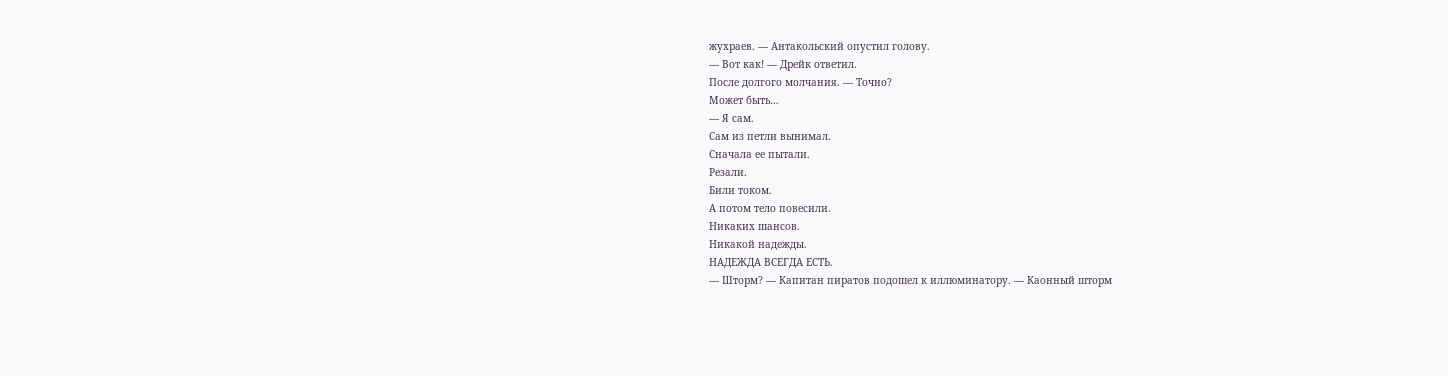жухраев. — Антакольский опустил голову.
— Вот как! — Дрейк ответил.
После долгого молчания. — Точно?
Может быть…
— Я сам.
Сам из петли вынимал.
Сначала ее пытали.
Резали.
Били током.
А потом тело повесили.
Никаких шансов.
Никакой надежды.
НАДЕЖДА ВСЕГДА ЕСТЬ.
— Шторм? — Капитан пиратов подошел к иллюминатору. — Каонный шторм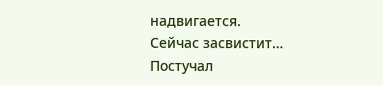надвигается.
Сейчас засвистит…
Постучал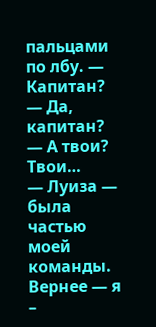пальцами по лбу. — Капитан?
— Да, капитан?
— А твои?
Твои…
— Луиза — была частью моей команды.
Вернее — я –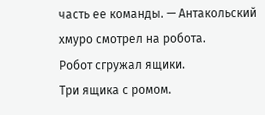часть ее команды. — Антакольский хмуро смотрел на робота.
Робот сгружал ящики.
Три ящика с ромом.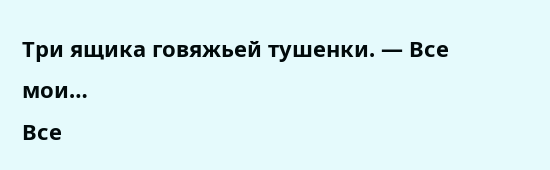Три ящика говяжьей тушенки. — Все мои…
Все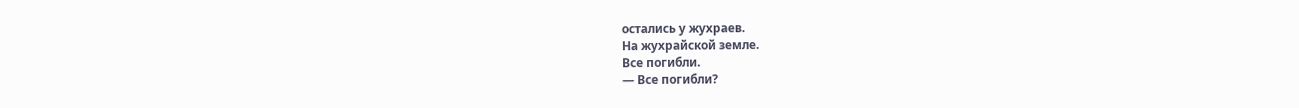остались у жухраев.
На жухрайской земле.
Все погибли.
— Все погибли?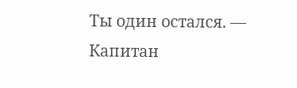Ты один остался. — Капитан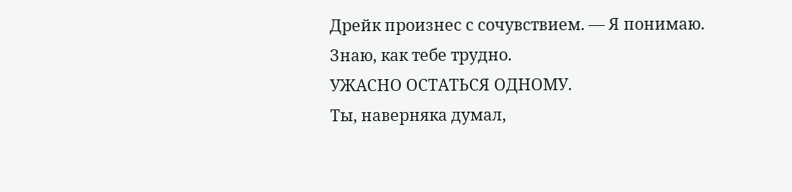Дрейк произнес с сочувствием. — Я понимаю.
Знаю, как тебе трудно.
УЖАСНО ОСТАТЬСЯ ОДНОМУ.
Ты, наверняка думал,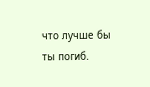что лучше бы ты погиб.